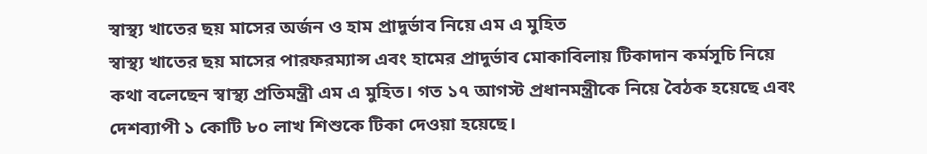স্বাস্থ্য খাতের ছয় মাসের অর্জন ও হাম প্রাদুর্ভাব নিয়ে এম এ মুহিত
স্বাস্থ্য খাতের ছয় মাসের পারফরম্যান্স এবং হামের প্রাদুর্ভাব মোকাবিলায় টিকাদান কর্মসূচি নিয়ে কথা বলেছেন স্বাস্থ্য প্রতিমন্ত্রী এম এ মুহিত। গত ১৭ আগস্ট প্রধানমন্ত্রীকে নিয়ে বৈঠক হয়েছে এবং দেশব্যাপী ১ কোটি ৮০ লাখ শিশুকে টিকা দেওয়া হয়েছে।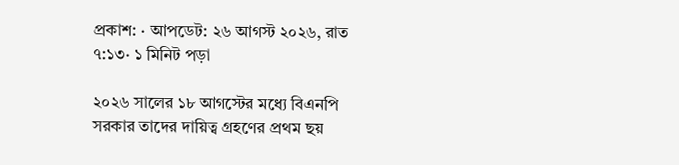প্রকাশ: · আপডেট: ২৬ আগস্ট ২০২৬, রাত ৭:১৩· ১ মিনিট পড়া

২০২৬ সালের ১৮ আগস্টের মধ্যে বিএনপি সরকার তাদের দায়িত্ব গ্রহণের প্রথম ছয়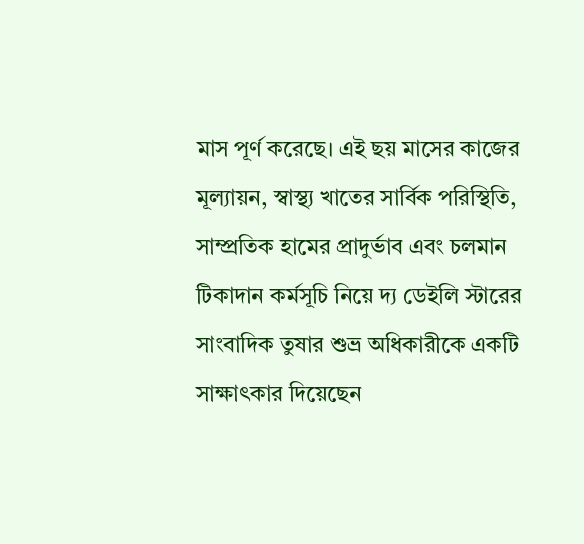মাস পূর্ণ করেছে। এই ছয় মাসের কাজের মূল্যায়ন, স্বাস্থ্য খাতের সার্বিক পরিস্থিতি, সাম্প্রতিক হামের প্রাদুর্ভাব এবং চলমান টিকাদান কর্মসূচি নিয়ে দ্য ডেইলি স্টারের সাংবাদিক তুষার শুভ্র অধিকারীকে একটি সাক্ষাৎকার দিয়েছেন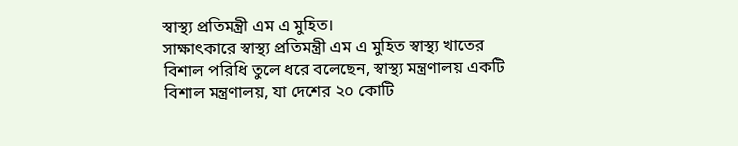স্বাস্থ্য প্রতিমন্ত্রী এম এ মুহিত।
সাক্ষাৎকারে স্বাস্থ্য প্রতিমন্ত্রী এম এ মুহিত স্বাস্থ্য খাতের বিশাল পরিধি তুলে ধরে বলেছেন, স্বাস্থ্য মন্ত্রণালয় একটি বিশাল মন্ত্রণালয়, যা দেশের ২০ কোটি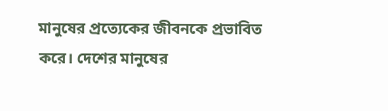মানুষের প্রত্যেকের জীবনকে প্রভাবিত করে। দেশের মানুষের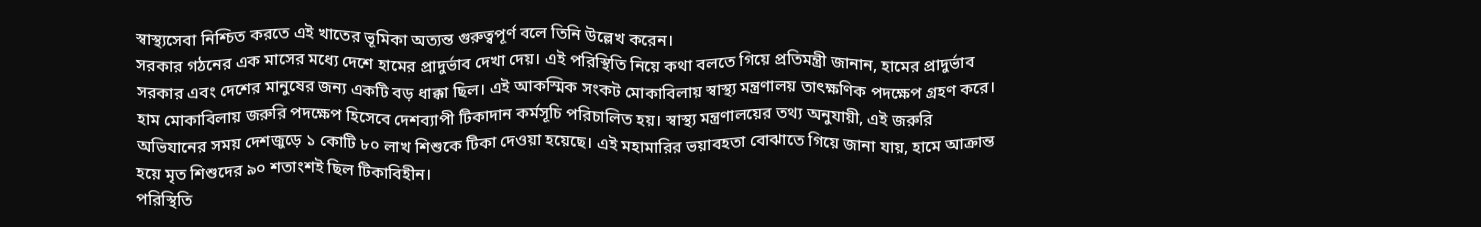স্বাস্থ্যসেবা নিশ্চিত করতে এই খাতের ভূমিকা অত্যন্ত গুরুত্বপূর্ণ বলে তিনি উল্লেখ করেন।
সরকার গঠনের এক মাসের মধ্যে দেশে হামের প্রাদুর্ভাব দেখা দেয়। এই পরিস্থিতি নিয়ে কথা বলতে গিয়ে প্রতিমন্ত্রী জানান, হামের প্রাদুর্ভাব সরকার এবং দেশের মানুষের জন্য একটি বড় ধাক্কা ছিল। এই আকস্মিক সংকট মোকাবিলায় স্বাস্থ্য মন্ত্রণালয় তাৎক্ষণিক পদক্ষেপ গ্রহণ করে।
হাম মোকাবিলায় জরুরি পদক্ষেপ হিসেবে দেশব্যাপী টিকাদান কর্মসূচি পরিচালিত হয়। স্বাস্থ্য মন্ত্রণালয়ের তথ্য অনুযায়ী, এই জরুরি অভিযানের সময় দেশজুড়ে ১ কোটি ৮০ লাখ শিশুকে টিকা দেওয়া হয়েছে। এই মহামারির ভয়াবহতা বোঝাতে গিয়ে জানা যায়, হামে আক্রান্ত হয়ে মৃত শিশুদের ৯০ শতাংশই ছিল টিকাবিহীন।
পরিস্থিতি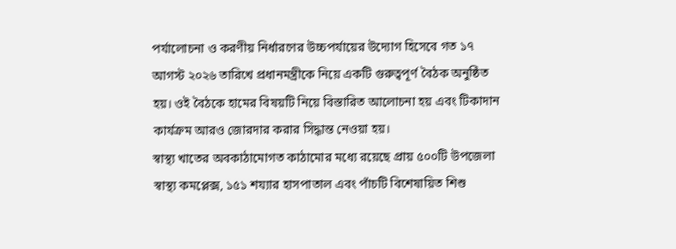পর্যালোচনা ও করণীয় নির্ধারণের উচ্চপর্যায়ের উদ্যোগ হিসেবে গত ১৭ আগস্ট ২০২৬ তারিখে প্রধানমন্ত্রীকে নিয়ে একটি গুরুত্বপূর্ণ বৈঠক অনুষ্ঠিত হয়। ওই বৈঠকে হামের বিষয়টি নিয়ে বিস্তারিত আলোচনা হয় এবং টিকাদান কার্যক্রম আরও জোরদার করার সিদ্ধান্ত নেওয়া হয়।
স্বাস্থ্য খাতের অবকাঠামোগত কাঠামোর মধ্যে রয়েছে প্রায় ৫০০টি উপজেলা স্বাস্থ্য কমপ্লেক্স, ১৫১ শয্যার হাসপাতাল এবং পাঁচটি বিশেষায়িত শিশু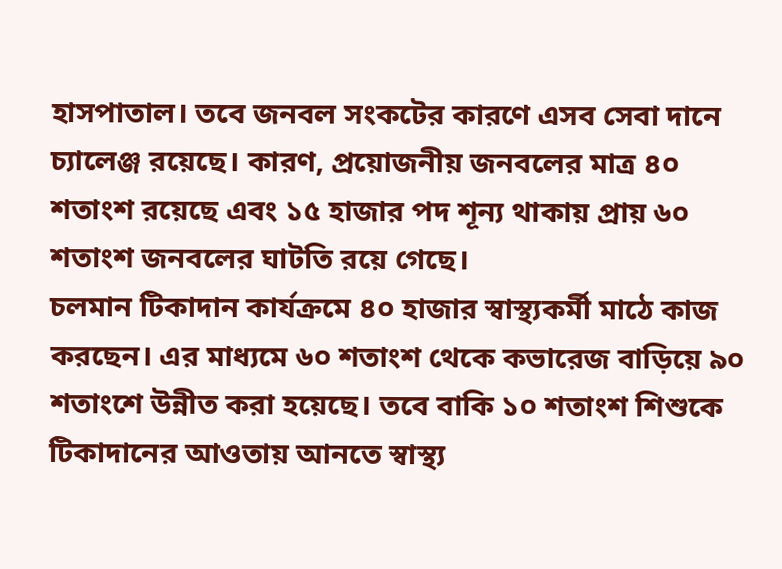হাসপাতাল। তবে জনবল সংকটের কারণে এসব সেবা দানে চ্যালেঞ্জ রয়েছে। কারণ, প্রয়োজনীয় জনবলের মাত্র ৪০ শতাংশ রয়েছে এবং ১৫ হাজার পদ শূন্য থাকায় প্রায় ৬০ শতাংশ জনবলের ঘাটতি রয়ে গেছে।
চলমান টিকাদান কার্যক্রমে ৪০ হাজার স্বাস্থ্যকর্মী মাঠে কাজ করছেন। এর মাধ্যমে ৬০ শতাংশ থেকে কভারেজ বাড়িয়ে ৯০ শতাংশে উন্নীত করা হয়েছে। তবে বাকি ১০ শতাংশ শিশুকে টিকাদানের আওতায় আনতে স্বাস্থ্য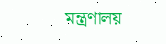মন্ত্রণালয়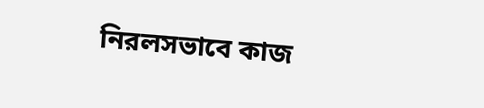নিরলসভাবে কাজ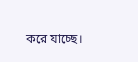করে যাচ্ছে।